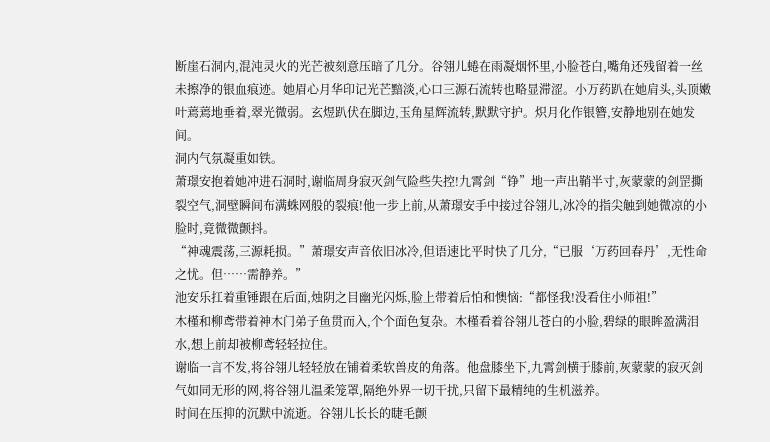断崖石洞内,混沌灵火的光芒被刻意压暗了几分。谷翎儿蜷在雨凝烟怀里,小脸苍白,嘴角还残留着一丝未擦净的银血痕迹。她眉心月华印记光芒黯淡,心口三源石流转也略显滞涩。小万药趴在她肩头,头顶嫩叶蔫蔫地垂着,翠光微弱。玄煜趴伏在脚边,玉角星辉流转,默默守护。炽月化作银簪,安静地别在她发间。
洞内气氛凝重如铁。
萧璟安抱着她冲进石洞时,谢临周身寂灭剑气险些失控!九霄剑“铮”地一声出鞘半寸,灰蒙蒙的剑罡撕裂空气,洞壁瞬间布满蛛网般的裂痕!他一步上前,从萧璟安手中接过谷翎儿,冰冷的指尖触到她微凉的小脸时,竟微微颤抖。
“神魂震荡,三源耗损。”萧璟安声音依旧冰冷,但语速比平时快了几分,“已服‘万药回春丹’,无性命之忧。但……需静养。”
池安乐扛着重锤跟在后面,烛阴之目幽光闪烁,脸上带着后怕和懊恼:“都怪我!没看住小师祖!”
木槿和柳鸢带着神木门弟子鱼贯而入,个个面色复杂。木槿看着谷翎儿苍白的小脸,碧绿的眼眸盈满泪水,想上前却被柳鸢轻轻拉住。
谢临一言不发,将谷翎儿轻轻放在铺着柔软兽皮的角落。他盘膝坐下,九霄剑横于膝前,灰蒙蒙的寂灭剑气如同无形的网,将谷翎儿温柔笼罩,隔绝外界一切干扰,只留下最精纯的生机滋养。
时间在压抑的沉默中流逝。谷翎儿长长的睫毛颤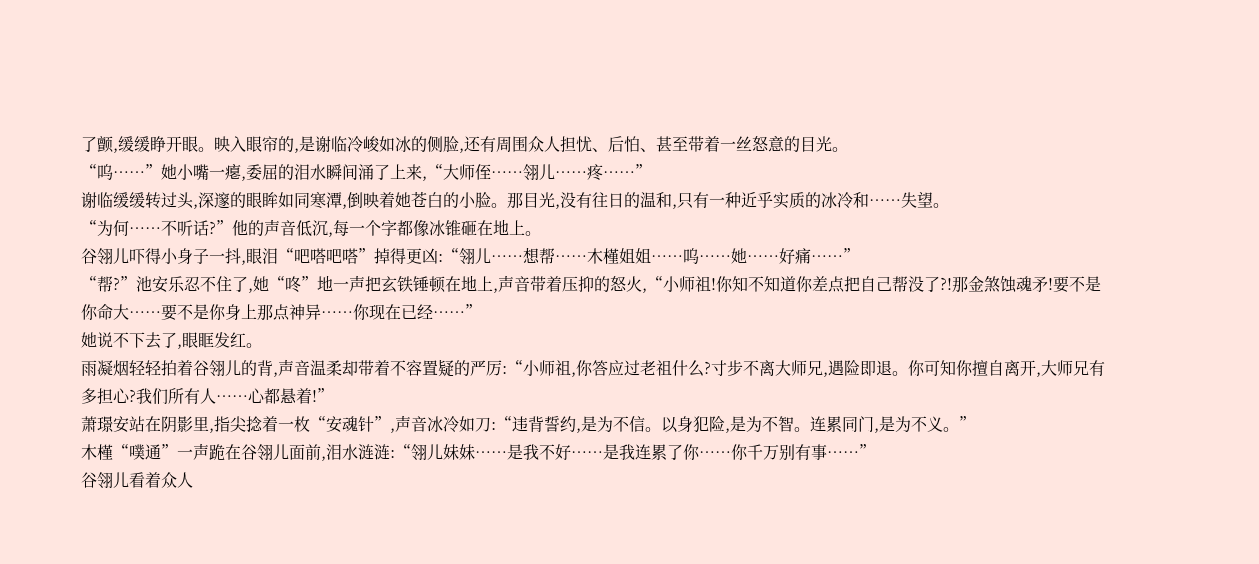了颤,缓缓睁开眼。映入眼帘的,是谢临冷峻如冰的侧脸,还有周围众人担忧、后怕、甚至带着一丝怒意的目光。
“呜……”她小嘴一瘪,委屈的泪水瞬间涌了上来,“大师侄……翎儿……疼……”
谢临缓缓转过头,深邃的眼眸如同寒潭,倒映着她苍白的小脸。那目光,没有往日的温和,只有一种近乎实质的冰冷和……失望。
“为何……不听话?”他的声音低沉,每一个字都像冰锥砸在地上。
谷翎儿吓得小身子一抖,眼泪“吧嗒吧嗒”掉得更凶:“翎儿……想帮……木槿姐姐……呜……她……好痛……”
“帮?”池安乐忍不住了,她“咚”地一声把玄铁锤顿在地上,声音带着压抑的怒火,“小师祖!你知不知道你差点把自己帮没了?!那金煞蚀魂矛!要不是你命大……要不是你身上那点神异……你现在已经……”
她说不下去了,眼眶发红。
雨凝烟轻轻拍着谷翎儿的背,声音温柔却带着不容置疑的严厉:“小师祖,你答应过老祖什么?寸步不离大师兄,遇险即退。你可知你擅自离开,大师兄有多担心?我们所有人……心都悬着!”
萧璟安站在阴影里,指尖捻着一枚“安魂针”,声音冰冷如刀:“违背誓约,是为不信。以身犯险,是为不智。连累同门,是为不义。”
木槿“噗通”一声跪在谷翎儿面前,泪水涟涟:“翎儿妹妹……是我不好……是我连累了你……你千万别有事……”
谷翎儿看着众人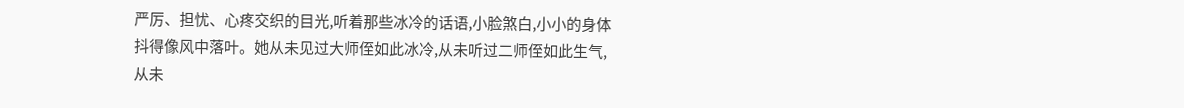严厉、担忧、心疼交织的目光,听着那些冰冷的话语,小脸煞白,小小的身体抖得像风中落叶。她从未见过大师侄如此冰冷,从未听过二师侄如此生气,从未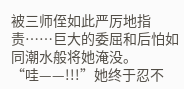被三师侄如此严厉地指责……巨大的委屈和后怕如同潮水般将她淹没。
“哇——!!!”她终于忍不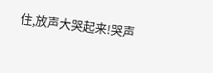住,放声大哭起来!哭声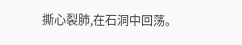撕心裂肺,在石洞中回荡。